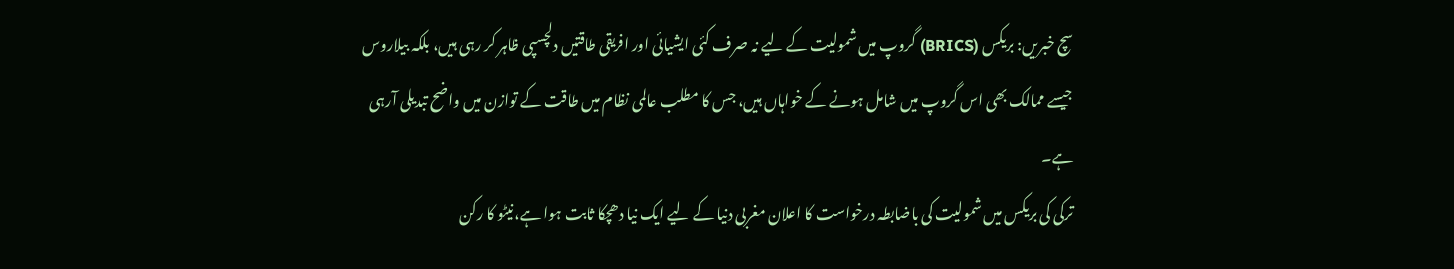سچ خبریں: بریکس (BRICS) گروپ میں شمولیت کے لیے نہ صرف کئی ایشیائی اور افریقی طاقتیں دلچسپی ظاہر کر رہی ہیں، بلکہ بیلاروس جیسے ممالک بھی اس گروپ میں شامل ہونے کے خواہاں ہیں، جس کا مطلب عالمی نظام میں طاقت کے توازن میں واضح تبدیلی آرہی ہے۔
ترکی کی بریکس میں شمولیت کی باضابطہ درخواست کا اعلان مغربی دنیا کے لیے ایک نیا دھچکا ثابت ہوا ہے،نیٹو کا رکن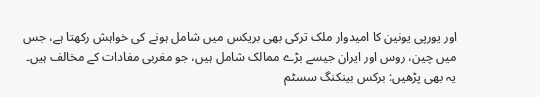اور یورپی یونین کا امیدوار ملک ترکی بھی بریکس میں شامل ہونے کی خواہش رکھتا ہے، جس میں چین، روس اور ایران جیسے بڑے ممالک شامل ہیں، جو مغربی مفادات کے مخالف ہیں۔
یہ بھی پڑھیں: برکس بینکنگ سسٹم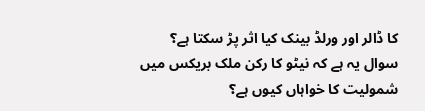کا ڈالر اور ورلڈ بینک کیا اثر پڑ سکتا ہے؟
سوال یہ ہے کہ نیٹو کا رکن ملک بریکس میں شمولیت کا خواہاں کیوں ہے؟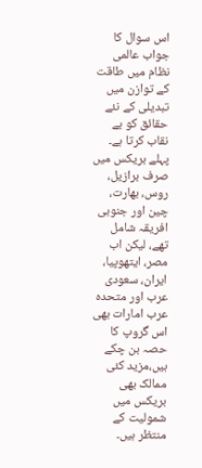اس سوال کا جواب عالمی نظام میں طاقت کے توازن میں تبدیلی کے نئے حقائق کو بے نقاب کرتا ہے۔
پہلے بریکس میں صرف برازیل، روس، بھارت، چین اور جنوبی افریقہ شامل تھے، لیکن اب مصر، ایتھوپیا، ایران، سعودی عرب اور متحدہ عرب امارات بھی اس گروپ کا حصہ بن چکے ہیں،مزید کئی ممالک بھی بریکس میں شمولیت کے منتظر ہیں۔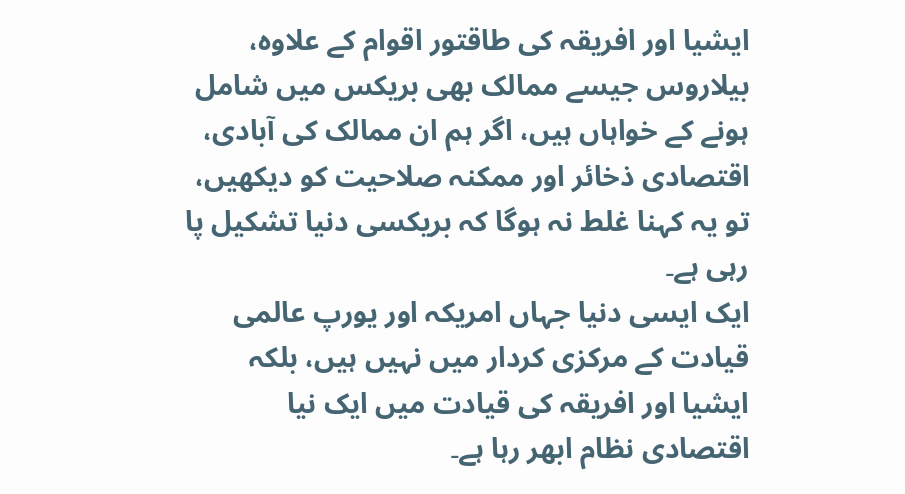ایشیا اور افریقہ کی طاقتور اقوام کے علاوہ، بیلاروس جیسے ممالک بھی بریکس میں شامل ہونے کے خواہاں ہیں، اگر ہم ان ممالک کی آبادی، اقتصادی ذخائر اور ممکنہ صلاحیت کو دیکھیں، تو یہ کہنا غلط نہ ہوگا کہ بریکسی دنیا تشکیل پا رہی ہے۔
ایک ایسی دنیا جہاں امریکہ اور یورپ عالمی قیادت کے مرکزی کردار میں نہیں ہیں، بلکہ ایشیا اور افریقہ کی قیادت میں ایک نیا اقتصادی نظام ابھر رہا ہے۔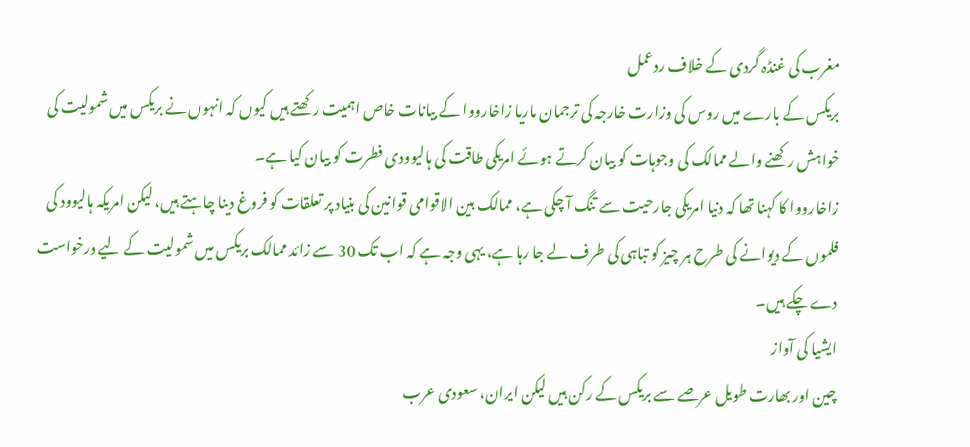مغرب کی غنڈہ گردی کے خلاف ردعمل
بریکس کے بارے میں روس کی وزارت خارجہ کی ترجمان ماریا زاخارووا کے بیانات خاص اہمیت رکھتے ہیں کیوں کہ انہوں نے بریکس میں شمولیت کی خواہش رکھنے والے ممالک کی وجوہات کو بیان کرتے ہوئے امریکی طاقت کی ہالیوودی فطرت کو بیان کیا ہے۔
زاخارووا کا کہنا تھا کہ دنیا امریکی جارحیت سے تنگ آ چکی ہے، ممالک بین الاقوامی قوانین کی بنیاد پر تعلقات کو فروغ دینا چاہتے ہیں، لیکن امریکہ ہالیوود کی فلموں کے دیوانے کی طرح ہر چیز کو تباہی کی طرف لے جا رہا ہے، یہی وجہ ہے کہ اب تک 30 سے زائد ممالک بریکس میں شمولیت کے لیے درخواست دے چکے ہیں۔
ایشیا کی آواز
چین اور بھارت طویل عرصے سے بریکس کے رکن ہیں لیکن ایران، سعودی عرب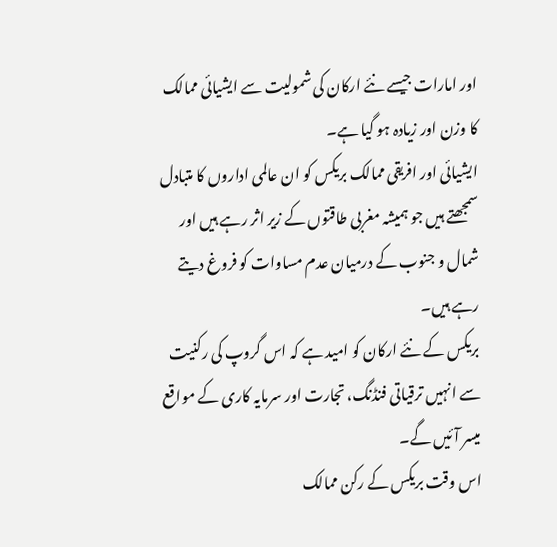اور امارات جیسے نئے ارکان کی شمولیت سے ایشیائی ممالک کا وزن اور زیادہ ہو گیا ہے۔
ایشیائی اور افریقی ممالک بریکس کو ان عالمی اداروں کا متبادل سمجھتے ہیں جو ہمیشہ مغربی طاقتوں کے زیر اثر رہے ہیں اور شمال و جنوب کے درمیان عدم مساوات کو فروغ دیتے رہے ہیں۔
بریکس کے نئے ارکان کو امید ہے کہ اس گروپ کی رکنیت سے انہیں ترقیاتی فنڈنگ، تجارت اور سرمایہ کاری کے مواقع میسر آئیں گے۔
اس وقت بریکس کے رکن ممالک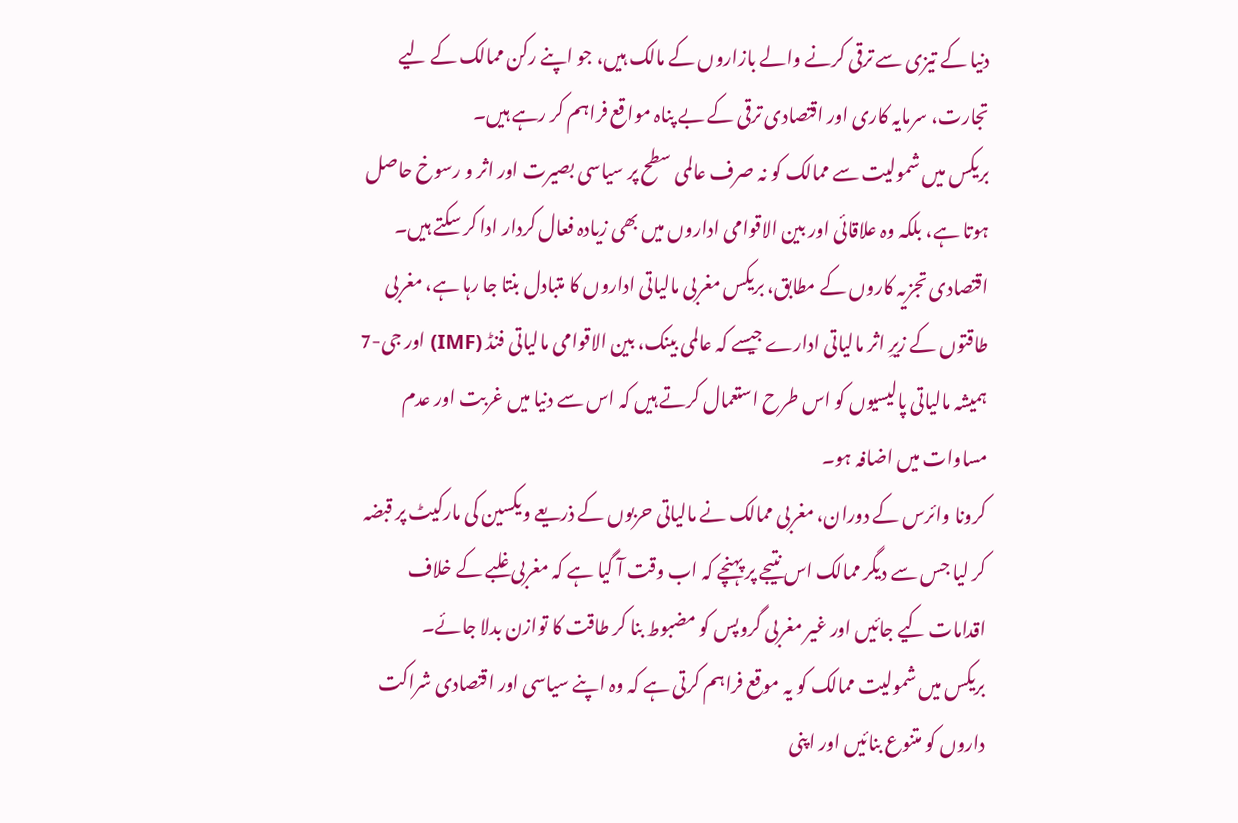دنیا کے تیزی سے ترقی کرنے والے بازاروں کے مالک ہیں، جو اپنے رکن ممالک کے لیے تجارت، سرمایہ کاری اور اقتصادی ترقی کے بے پناہ مواقع فراہم کر رہے ہیں۔
بریکس میں شمولیت سے ممالک کو نہ صرف عالمی سطح پر سیاسی بصیرت اور اثر و رسوخ حاصل ہوتا ہے، بلکہ وہ علاقائی اور بین الاقوامی اداروں میں بھی زیادہ فعال کردار ادا کر سکتے ہیں۔
اقتصادی تجزیہ کاروں کے مطابق، بریکس مغربی مالیاتی اداروں کا متبادل بنتا جا رہا ہے، مغربی طاقتوں کے زیرِ اثر مالیاتی ادارے جیسے کہ عالمی بینک، بین الاقوامی مالیاتی فنڈ (IMF) اور جی-7 ہمیشہ مالیاتی پالیسیوں کو اس طرح استعمال کرتے ہیں کہ اس سے دنیا میں غربت اور عدم مساوات میں اضافہ ہو۔
کرونا وائرس کے دوران، مغربی ممالک نے مالیاتی حربوں کے ذریعے ویکسین کی مارکیٹ پر قبضہ کر لیا جس سے دیگر ممالک اس نتیجے پر پہنچے کہ اب وقت آ گیا ہے کہ مغربی غلبے کے خلاف اقدامات کیے جائیں اور غیر مغربی گروپس کو مضبوط بنا کر طاقت کا توازن بدلا جائے۔
بریکس میں شمولیت ممالک کو یہ موقع فراہم کرتی ہے کہ وہ اپنے سیاسی اور اقتصادی شراکت داروں کو متنوع بنائیں اور اپنی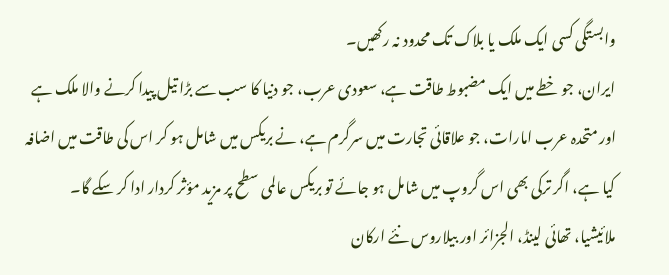وابستگی کسی ایک ملک یا بلاک تک محدود نہ رکھیں۔
ایران، جو خطے میں ایک مضبوط طاقت ہے، سعودی عرب، جو دنیا کا سب سے بڑا تیل پیدا کرنے والا ملک ہے اور متحدہ عرب امارات، جو علاقائی تجارت میں سرگرم ہے، نے بریکس میں شامل ہو کر اس کی طاقت میں اضافہ کیا ہے، اگر ترکی بھی اس گروپ میں شامل ہو جائے تو بریکس عالمی سطح پر مزید مؤثر کردار ادا کر سکے گا۔
ملائیشیا، تھائی لینڈ، الجزائر اور بیلاروس نئے ارکان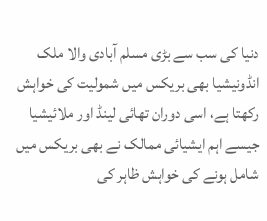دنیا کی سب سے بڑی مسلم آبادی والا ملک انڈونیشیا بھی بریکس میں شمولیت کی خواہش رکھتا ہے، اسی دوران تھائی لینڈ اور ملائیشیا جیسے اہم ایشیائی ممالک نے بھی بریکس میں شامل ہونے کی خواہش ظاہر کی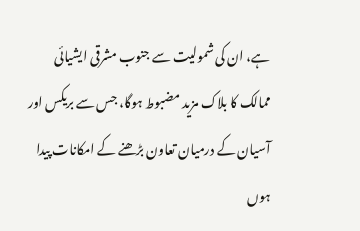ہے، ان کی شمولیت سے جنوب مشرقی ایشیائی ممالک کا بلاک مزید مضبوط ہوگا، جس سے بریکس اور آسیان کے درمیان تعاون بڑھنے کے امکانات پیدا ہوں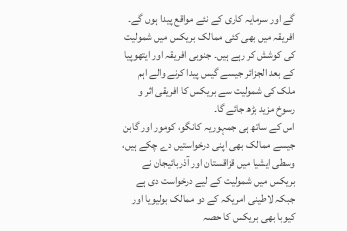گے اور سرمایہ کاری کے نئے مواقع پیدا ہوں گے۔
افریقہ میں بھی کئی ممالک بریکس میں شمولیت کی کوشش کر رہے ہیں۔ جنوبی افریقہ اور ایتھوپیا کے بعد الجزائر جیسے گیس پیدا کرنے والے اہم ملک کی شمولیت سے بریکس کا افریقی اثر و رسوخ مزید بڑھ جائے گا۔
اس کے ساتھ ہی جمہوریہ کانگو، کومور اور گابن جیسے ممالک بھی اپنی درخواستیں دے چکے ہیں، وسطی ایشیا میں قزاقستان اور آذربائیجان نے بریکس میں شمولیت کے لیے درخواست دی ہے جبکہ لاطینی امریکہ کے دو ممالک بولیویا اور کیوبا بھی بریکس کا حصہ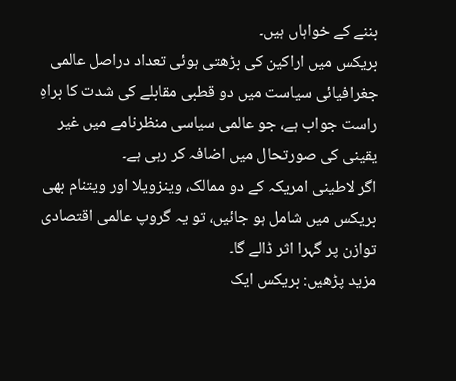بننے کے خواہاں ہیں۔
بریکس میں اراکین کی بڑھتی ہوئی تعداد دراصل عالمی جغرافیائی سیاست میں دو قطبی مقابلے کی شدت کا براہِ راست جواب ہے، جو عالمی سیاسی منظرنامے میں غیر یقینی کی صورتحال میں اضافہ کر رہی ہے۔
اگر لاطینی امریکہ کے دو ممالک، وینزویلا اور ویتنام بھی بریکس میں شامل ہو جائیں، تو یہ گروپ عالمی اقتصادی توازن پر گہرا اثر ڈالے گا۔
مزید پڑھیں: بریکس ایک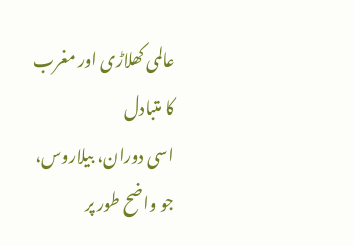عالمی کھلاڑی اور مغرب کا متبادل
اسی دوران، بیلاروس، جو واضح طور پر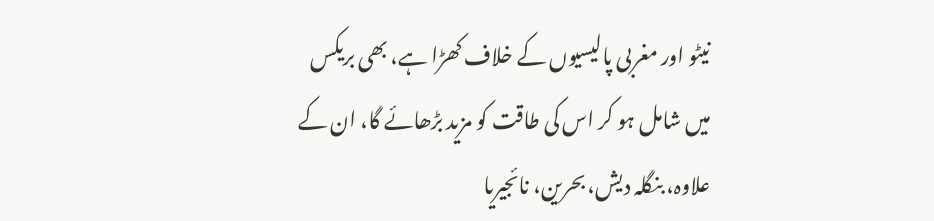نیٹو اور مغربی پالیسیوں کے خلاف کھڑا ہے، بھی بریکس میں شامل ہو کر اس کی طاقت کو مزید بڑھائے گا، ان کے علاوہ، بنگلہ دیش، بحرین، نائجیریا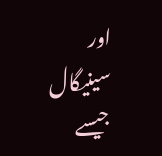اور سینیگال جیسے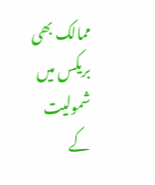ممالک بھی بریکس میں شمولیت کے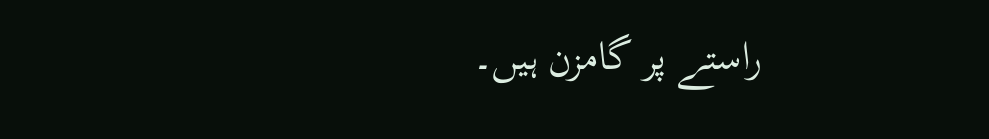راستے پر گامزن ہیں۔